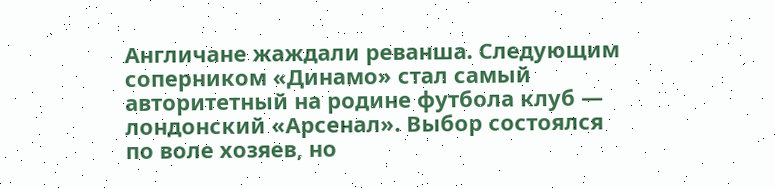Англичане жаждали реванша. Следующим соперником «Динамо» стал самый авторитетный на родине футбола клуб — лондонский «Арсенал». Выбор состоялся по воле хозяев, но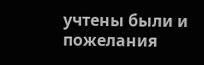учтены были и пожелания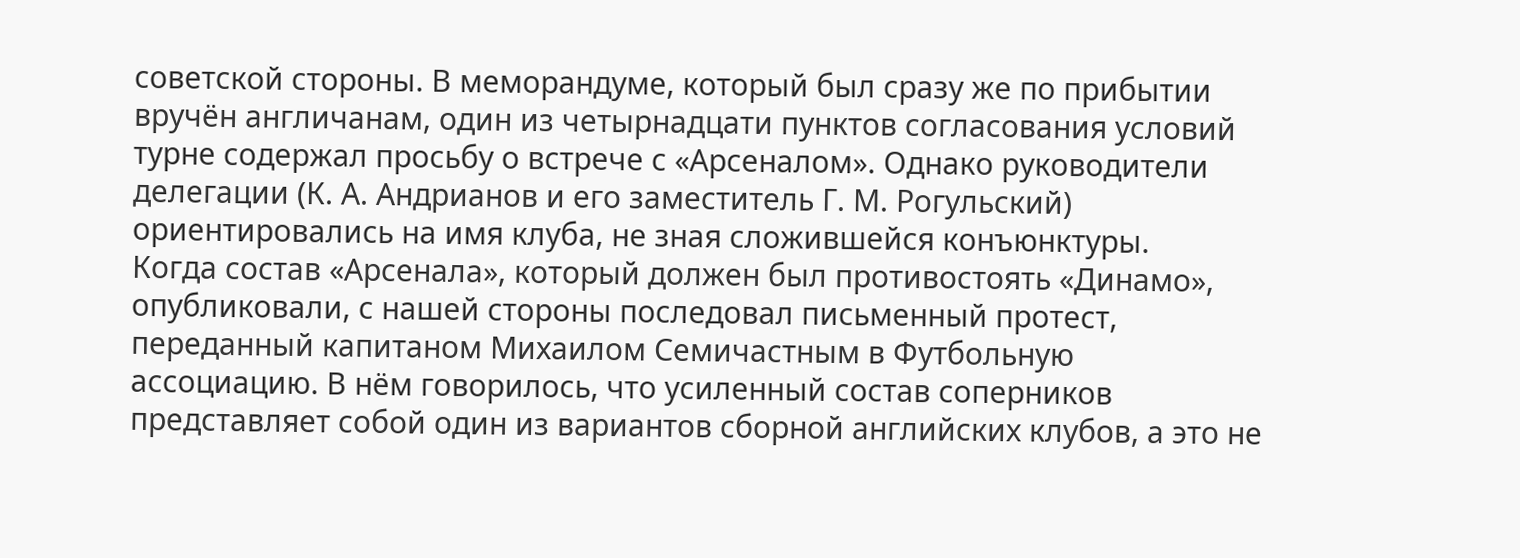советской стороны. В меморандуме, который был сразу же по прибытии вручён англичанам, один из четырнадцати пунктов согласования условий турне содержал просьбу о встрече с «Арсеналом». Однако руководители делегации (К. А. Андрианов и его заместитель Г. М. Рогульский) ориентировались на имя клуба, не зная сложившейся конъюнктуры.
Когда состав «Арсенала», который должен был противостоять «Динамо», опубликовали, с нашей стороны последовал письменный протест, переданный капитаном Михаилом Семичастным в Футбольную ассоциацию. В нём говорилось, что усиленный состав соперников представляет собой один из вариантов сборной английских клубов, а это не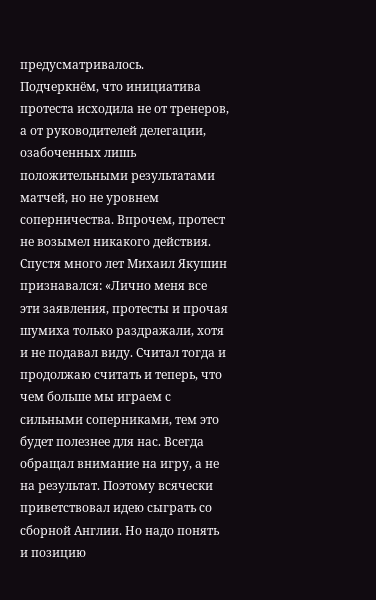предусматривалось.
Подчеркнём, что инициатива протеста исходила не от тренеров, а от руководителей делегации, озабоченных лишь положительными результатами матчей, но не уровнем соперничества. Впрочем, протест не возымел никакого действия.
Спустя много лет Михаил Якушин признавался: «Лично меня все эти заявления, протесты и прочая шумиха только раздражали, хотя и не подавал виду. Считал тогда и продолжаю считать и теперь, что чем больше мы играем с сильными соперниками, тем это будет полезнее для нас. Всегда обращал внимание на игру, а не на результат. Поэтому всячески приветствовал идею сыграть со сборной Англии. Но надо понять и позицию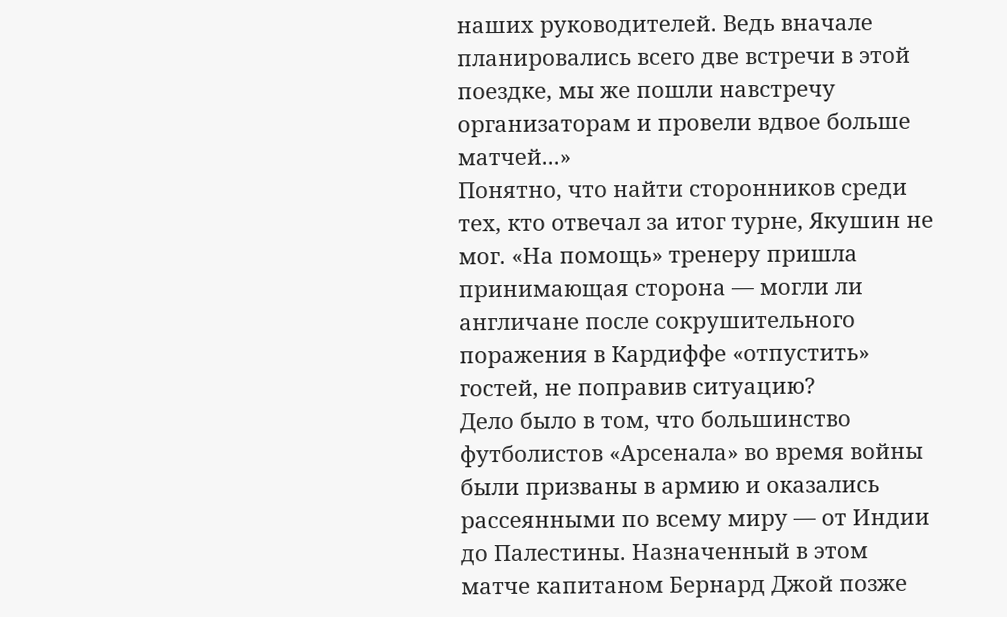наших руководителей. Ведь вначале планировались всего две встречи в этой поездке, мы же пошли навстречу организаторам и провели вдвое больше матчей...»
Понятно, что найти сторонников среди тех, кто отвечал за итог турне, Якушин не мог. «На помощь» тренеру пришла принимающая сторона — могли ли англичане после сокрушительного поражения в Кардиффе «отпустить» гостей, не поправив ситуацию?
Дело было в том, что большинство футболистов «Арсенала» во время войны были призваны в армию и оказались рассеянными по всему миру — от Индии до Палестины. Назначенный в этом матче капитаном Бернард Джой позже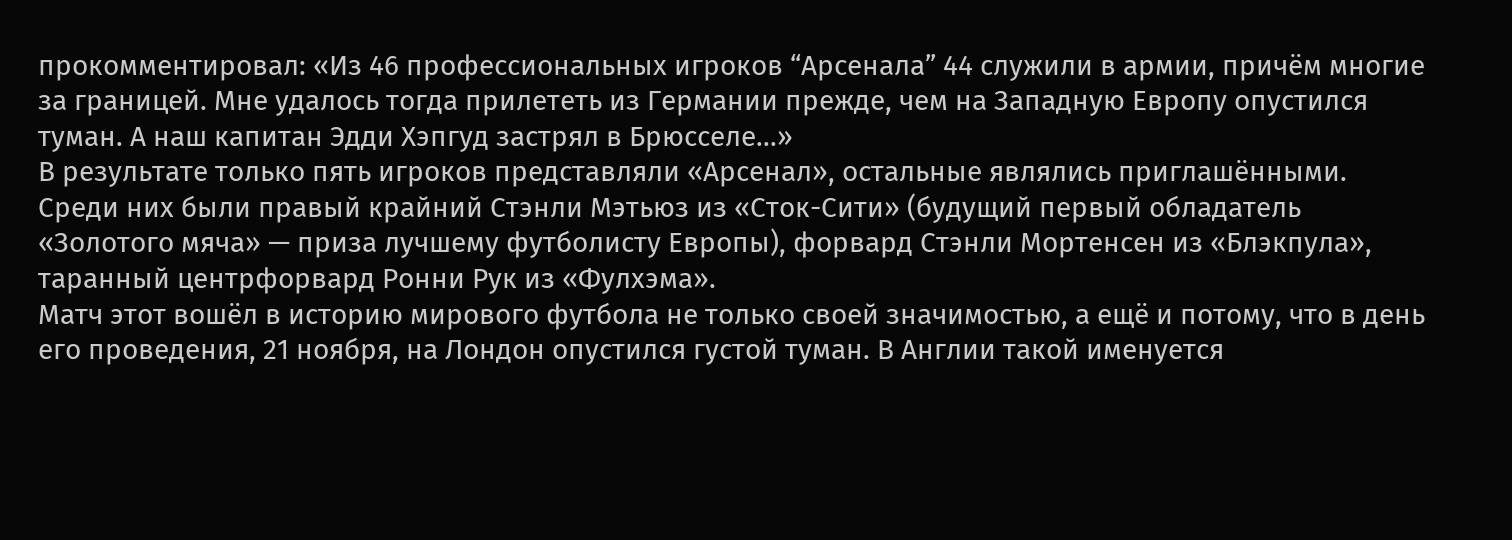прокомментировал: «Из 46 профессиональных игроков “Арсенала” 44 служили в армии, причём многие за границей. Мне удалось тогда прилететь из Германии прежде, чем на Западную Европу опустился туман. А наш капитан Эдди Хэпгуд застрял в Брюсселе...»
В результате только пять игроков представляли «Арсенал», остальные являлись приглашёнными. Среди них были правый крайний Стэнли Мэтьюз из «Сток-Сити» (будущий первый обладатель «Золотого мяча» — приза лучшему футболисту Европы), форвард Стэнли Мортенсен из «Блэкпула», таранный центрфорвард Ронни Рук из «Фулхэма».
Матч этот вошёл в историю мирового футбола не только своей значимостью, а ещё и потому, что в день его проведения, 21 ноября, на Лондон опустился густой туман. В Англии такой именуется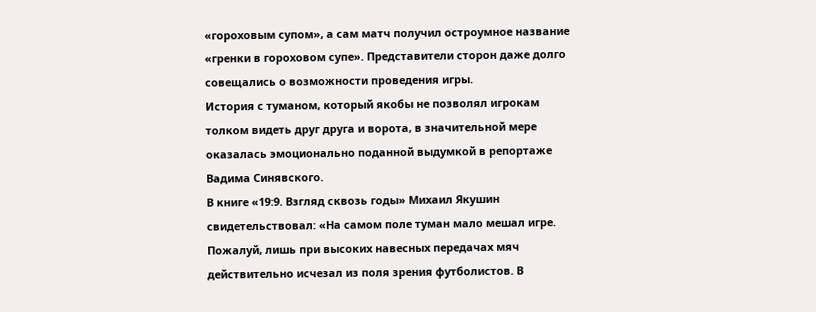«гороховым супом», а сам матч получил остроумное название «гренки в гороховом супе». Представители сторон даже долго совещались о возможности проведения игры.
История с туманом, который якобы не позволял игрокам толком видеть друг друга и ворота, в значительной мере оказалась эмоционально поданной выдумкой в репортаже Вадима Синявского.
В книге «19:9. Взгляд сквозь годы» Михаил Якушин свидетельствовал: «На самом поле туман мало мешал игре. Пожалуй, лишь при высоких навесных передачах мяч действительно исчезал из поля зрения футболистов. В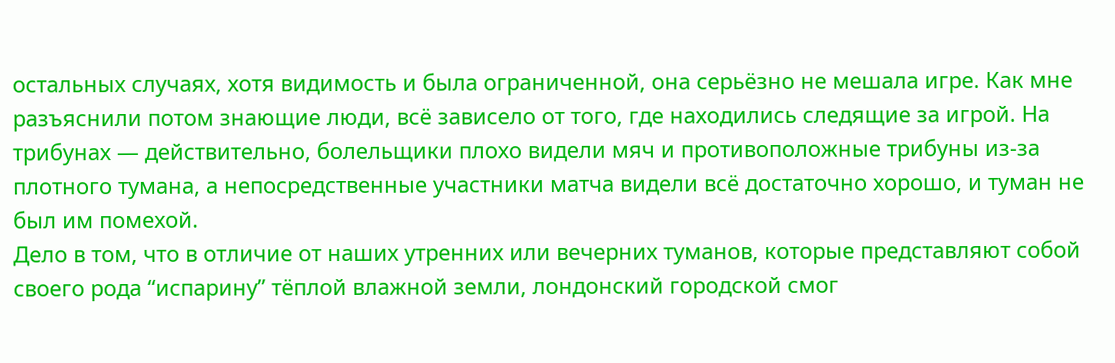остальных случаях, хотя видимость и была ограниченной, она серьёзно не мешала игре. Как мне разъяснили потом знающие люди, всё зависело от того, где находились следящие за игрой. На трибунах — действительно, болельщики плохо видели мяч и противоположные трибуны из-за плотного тумана, а непосредственные участники матча видели всё достаточно хорошо, и туман не был им помехой.
Дело в том, что в отличие от наших утренних или вечерних туманов, которые представляют собой своего рода “испарину” тёплой влажной земли, лондонский городской смог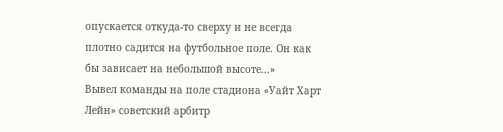опускается откуда-то сверху и не всегда плотно садится на футбольное поле. Он как бы зависает на небольшой высоте...»
Вывел команды на поле стадиона «Уайт Харт Лейн» советский арбитр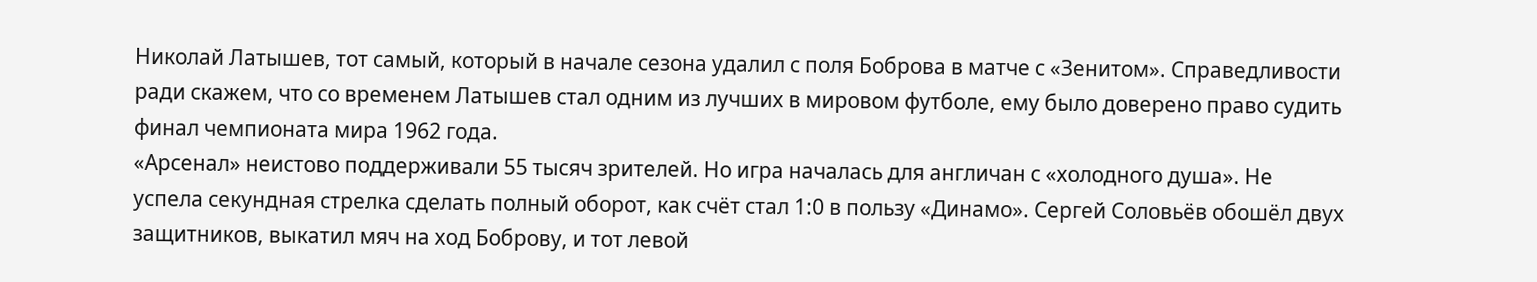Николай Латышев, тот самый, который в начале сезона удалил с поля Боброва в матче с «Зенитом». Справедливости ради скажем, что со временем Латышев стал одним из лучших в мировом футболе, ему было доверено право судить финал чемпионата мира 1962 года.
«Арсенал» неистово поддерживали 55 тысяч зрителей. Но игра началась для англичан с «холодного душа». Не успела секундная стрелка сделать полный оборот, как счёт стал 1:0 в пользу «Динамо». Сергей Соловьёв обошёл двух защитников, выкатил мяч на ход Боброву, и тот левой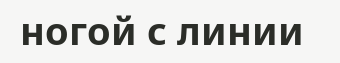ногой с линии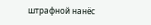штрафной нанёс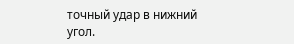точный удар в нижний угол.